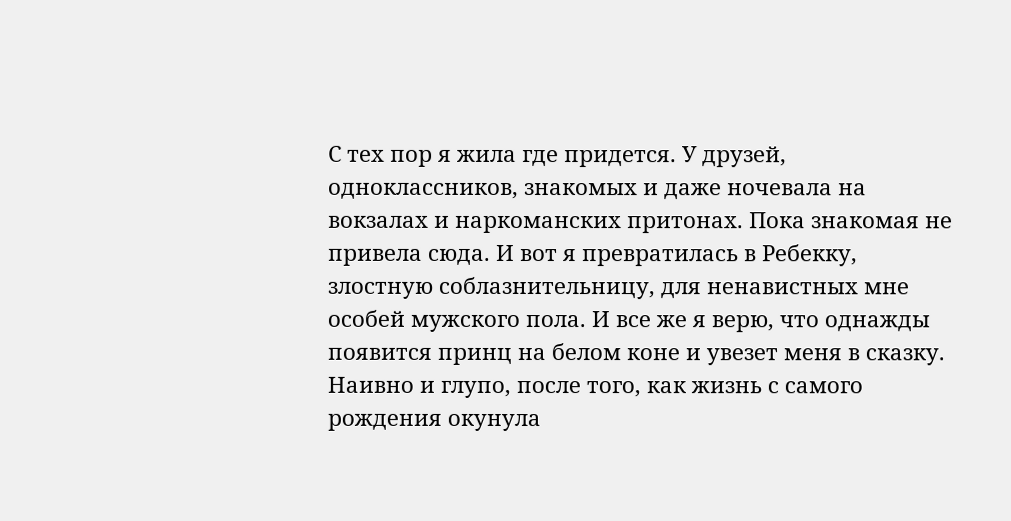С тех пор я жила где придется. У друзей, одноклассников, знакомых и даже ночевала на вокзалах и наркоманских притонах. Пока знакомая не привела сюда. И вот я превратилась в Ребекку, злостную соблазнительницу, для ненавистных мне особей мужского пола. И все же я верю, что однажды появится принц на белом коне и увезет меня в сказку. Наивно и глупо, после того, как жизнь с самого рождения окунула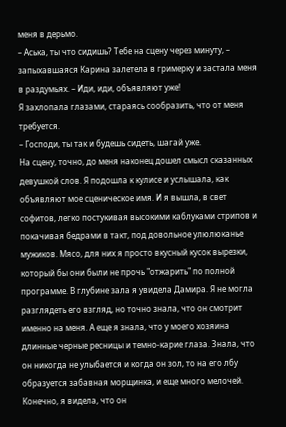меня в дерьмо.
– Аська, ты что сидишь? Тебе на сцену через минуту, – запыхавшаяся Карина залетела в гримерку и застала меня в раздумьях. – Иди, иди, объявляют уже!
Я захлопала глазами, стараясь сообразить, что от меня требуется.
– Господи, ты так и будешь сидеть, шагай уже.
На сцену, точно, до меня наконец дошел смысл сказанных девушкой слов. Я подошла к кулисе и услышала, как объявляют мое сценическое имя. И я вышла, в свет софитов, легко постукивая высокими каблуками стрипов и покачивая бедрами в такт, под довольное улюлюканье мужиков. Мясо, для них я просто вкусный кусок вырезки, который бы они были не прочь "отжарить" по полной программе. В глубине зала я увидела Дамира. Я не могла разглядеть его взгляд, но точно знала, что он смотрит именно на меня. А еще я знала, что у моего хозяина длинные черные ресницы и темно-карие глаза. Знала, что он никогда не улыбается и когда он зол, то на его лбу образуется забавная морщинка, и еще много мелочей. Конечно, я видела, что он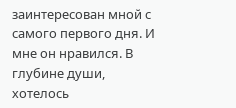заинтересован мной с самого первого дня. И мне он нравился. В глубине души, хотелось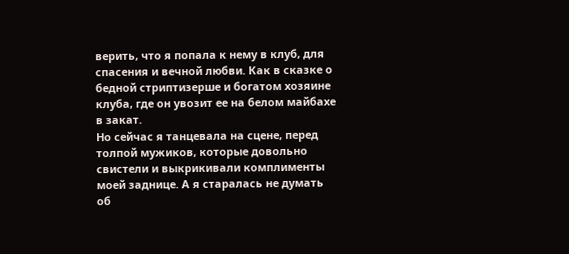верить, что я попала к нему в клуб, для спасения и вечной любви. Как в сказке о бедной стриптизерше и богатом хозяине клуба, где он увозит ее на белом майбахе в закат.
Но сейчас я танцевала на сцене, перед толпой мужиков, которые довольно свистели и выкрикивали комплименты моей заднице. А я старалась не думать об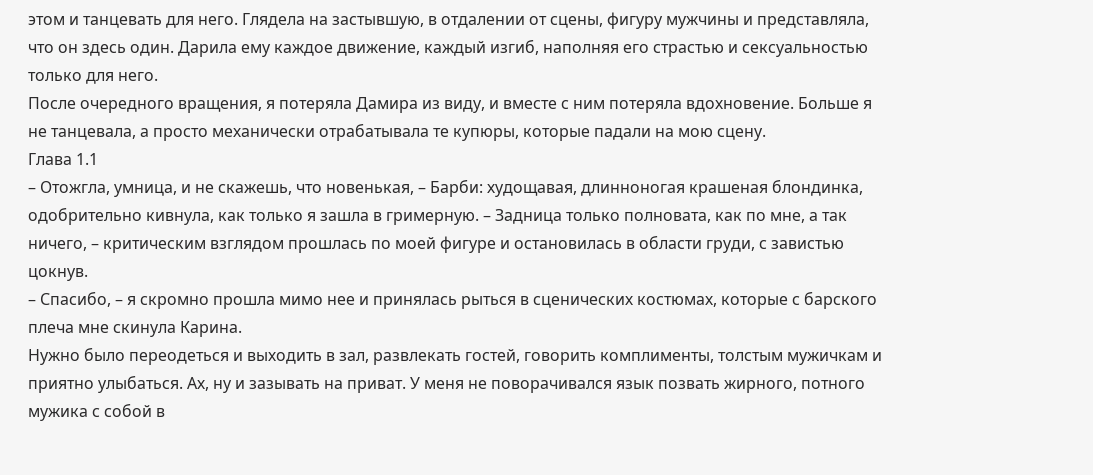этом и танцевать для него. Глядела на застывшую, в отдалении от сцены, фигуру мужчины и представляла, что он здесь один. Дарила ему каждое движение, каждый изгиб, наполняя его страстью и сексуальностью только для него.
После очередного вращения, я потеряла Дамира из виду, и вместе с ним потеряла вдохновение. Больше я не танцевала, а просто механически отрабатывала те купюры, которые падали на мою сцену.
Глава 1.1
– Отожгла, умница, и не скажешь, что новенькая, – Барби: худощавая, длинноногая крашеная блондинка, одобрительно кивнула, как только я зашла в гримерную. – Задница только полновата, как по мне, а так ничего, – критическим взглядом прошлась по моей фигуре и остановилась в области груди, с завистью цокнув.
– Спасибо, – я скромно прошла мимо нее и принялась рыться в сценических костюмах, которые с барского плеча мне скинула Карина.
Нужно было переодеться и выходить в зал, развлекать гостей, говорить комплименты, толстым мужичкам и приятно улыбаться. Ах, ну и зазывать на приват. У меня не поворачивался язык позвать жирного, потного мужика с собой в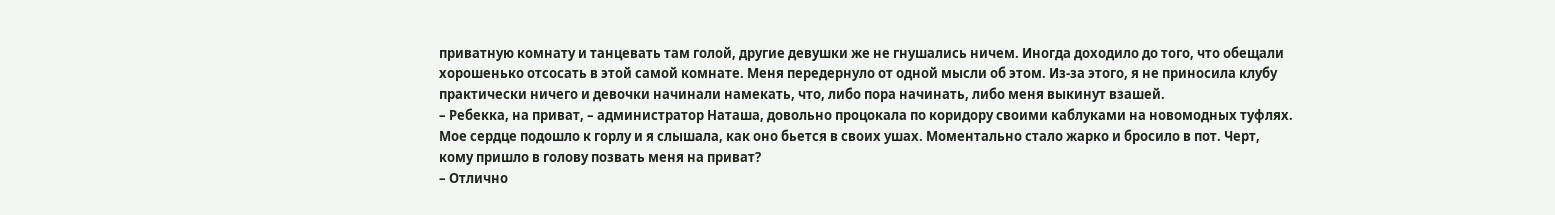приватную комнату и танцевать там голой, другие девушки же не гнушались ничем. Иногда доходило до того, что обещали хорошенько отсосать в этой самой комнате. Меня передернуло от одной мысли об этом. Из-за этого, я не приносила клубу практически ничего и девочки начинали намекать, что, либо пора начинать, либо меня выкинут взашей.
– Ребекка, на приват, – администратор Наташа, довольно процокала по коридору своими каблуками на новомодных туфлях.
Мое сердце подошло к горлу и я слышала, как оно бьется в своих ушах. Моментально стало жарко и бросило в пот. Черт, кому пришло в голову позвать меня на приват?
– Отлично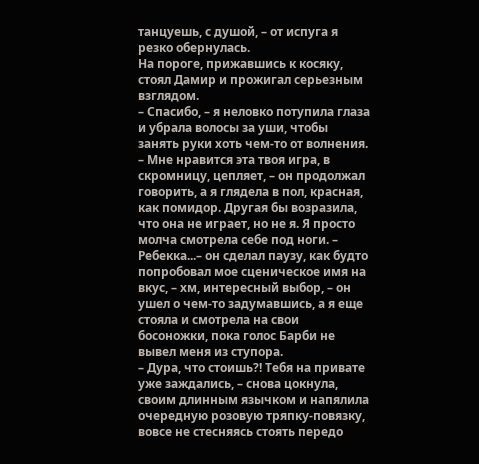танцуешь, с душой, – от испуга я резко обернулась.
На пороге, прижавшись к косяку, стоял Дамир и прожигал серьезным взглядом.
– Спасибо, – я неловко потупила глаза и убрала волосы за уши, чтобы занять руки хоть чем-то от волнения.
– Мне нравится эта твоя игра, в скромницу, цепляет, – он продолжал говорить, а я глядела в пол, красная, как помидор. Другая бы возразила, что она не играет, но не я. Я просто молча смотрела себе под ноги. – Ребекка...– он сделал паузу, как будто попробовал мое сценическое имя на вкус, – хм, интересный выбор, – он ушел о чем-то задумавшись, а я еще стояла и смотрела на свои босоножки, пока голос Барби не вывел меня из ступора.
– Дура, что стоишь?! Тебя на привате уже заждались, – снова цокнула, своим длинным язычком и напялила очередную розовую тряпку-повязку, вовсе не стесняясь стоять передо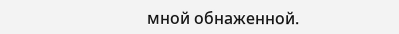мной обнаженной.